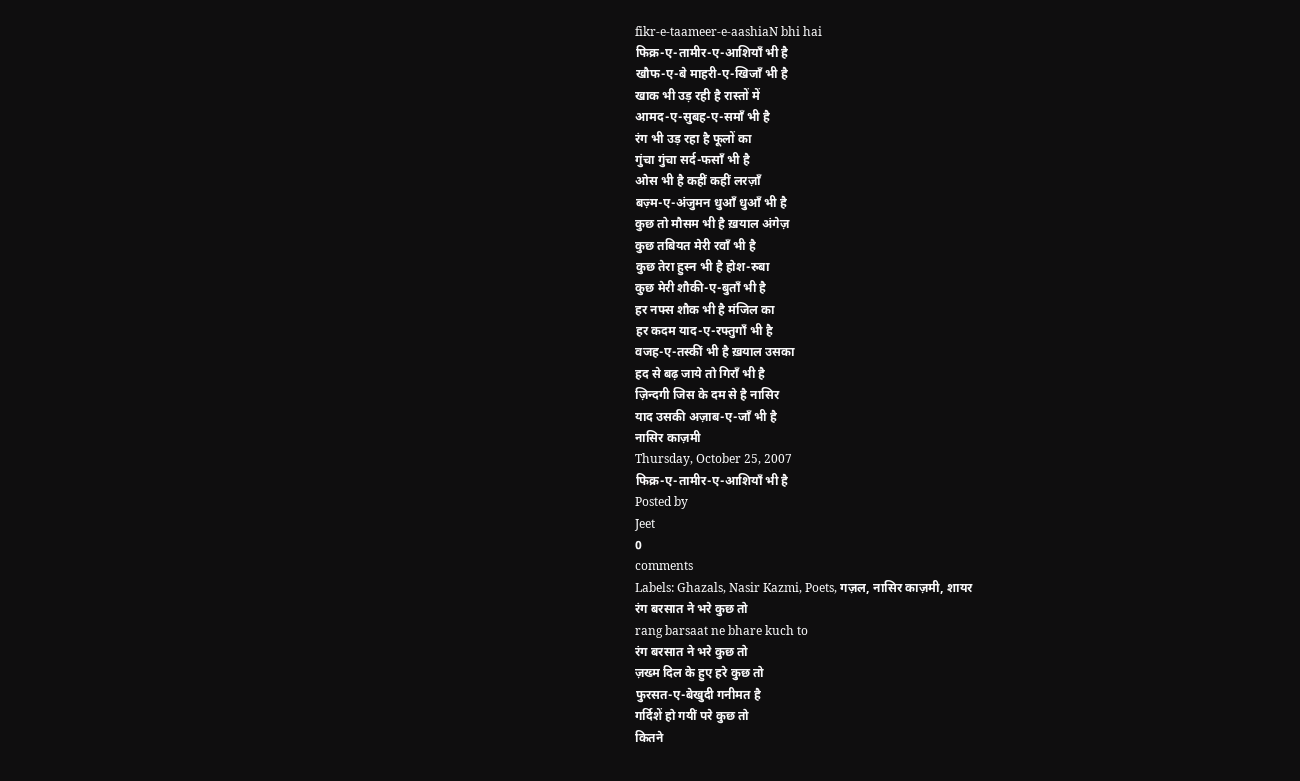fikr-e-taameer-e-aashiaN bhi hai
फिक्र-ए-तामीर-ए-आशियाँ भी है
खौफ-ए-बे माहरी-ए-खिजाँ भी है
खाक भी उड़ रही है रास्तों में
आमद-ए-सुबह-ए-समाँ भी है
रंग भी उड़ रहा है फूलों का
गुंचा गुंचा सर्द-फसाँ भी है
ओस भी है कहीं कहीं लरज़ाँ
बज़्म-ए-अंजुमन धुआँ धुआँ भी है
कुछ तो मौसम भी है ख़याल अंगेज़
कुछ तबियत मेरी रवाँ भी है
कुछ तेरा हुस्न भी है होश-रुबा
कुछ मेरी शौकी-ए-बुताँ भी है
हर नफ्स शौक भी है मंजिल का
हर कदम याद-ए-रफ्तुगाँ भी है
वजह-ए-तस्कीं भी है ख़याल उसका
हद से बढ़ जाये तो गिराँ भी है
ज़िन्दगी जिस के दम से है नासिर
याद उसकी अज़ाब-ए-जाँ भी है
नासिर काज़मी
Thursday, October 25, 2007
फिक्र-ए-तामीर-ए-आशियाँ भी है
Posted by
Jeet
0
comments
Labels: Ghazals, Nasir Kazmi, Poets, गज़ल, नासिर काज़मी, शायर
रंग बरसात ने भरे कुछ तो
rang barsaat ne bhare kuch to
रंग बरसात ने भरे कुछ तो
ज़ख्म दिल के हुए हरे कुछ तो
फुरसत-ए-बेखुदी गनीमत है
गर्दिशें हो गयीं परे कुछ तो
कितने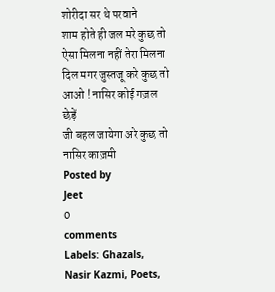शोरीदा सर थे परवाने
शाम होते ही जल मरे कुछ तो
ऐसा मिलना नहीं तेरा मिलना
दिल मगर जुस्तजू करे कुछ तो
आओ ! नासिर कोई गज़ल छेड़ें
जी बहल जायेगा अरे कुछ तो
नासिर काज़मी
Posted by
Jeet
0
comments
Labels: Ghazals, Nasir Kazmi, Poets,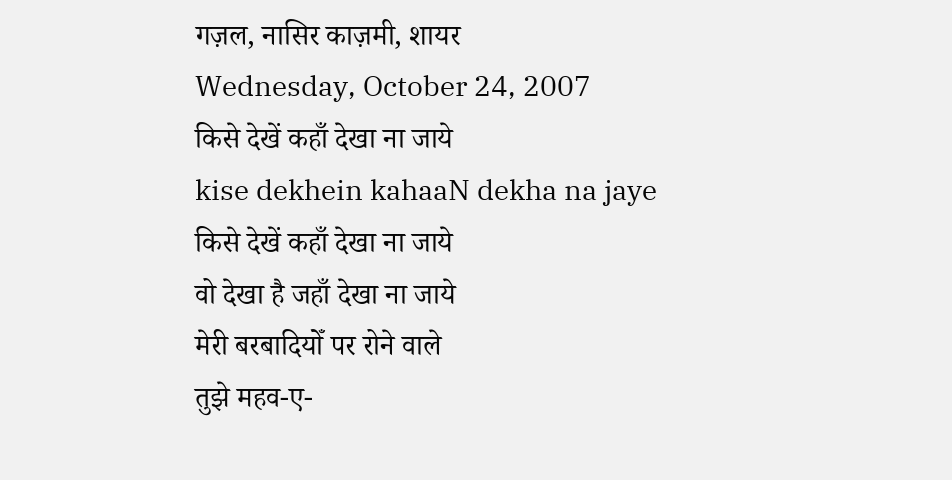गज़ल, नासिर काज़मी, शायर
Wednesday, October 24, 2007
किसे देखें कहाँ देखा ना जाये
kise dekhein kahaaN dekha na jaye
किसे देखें कहाँ देखा ना जाये
वो देखा है जहाँ देखा ना जाये
मेरी बरबादियोँ पर रोने वाले
तुझे महव-ए-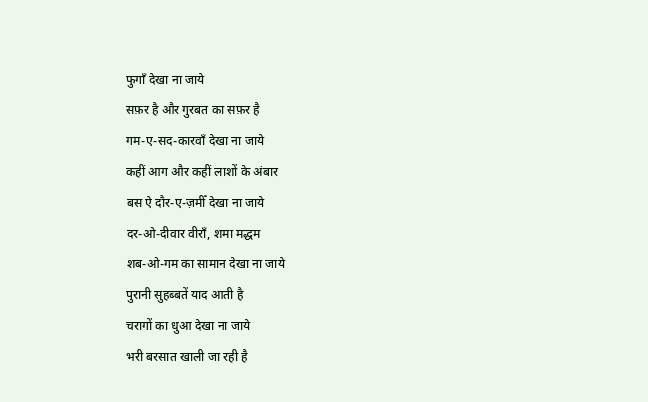फुगाँ देखा ना जाये
सफ़र है और गुरबत का सफ़र है
गम-ए-सद-कारवाँ देखा ना जाये
कहीं आग और कहीं लाशों के अंबार
बस ऐ दौर-ए-ज़मीँ देखा ना जाये
दर-ओ-दीवार वीराँ, शमा मद्धम
शब-ओ-गम का सामान देखा ना जाये
पुरानी सुहब्बतें याद आती है
चरागों का धुआ देखा ना जाये
भरी बरसात खाली जा रही है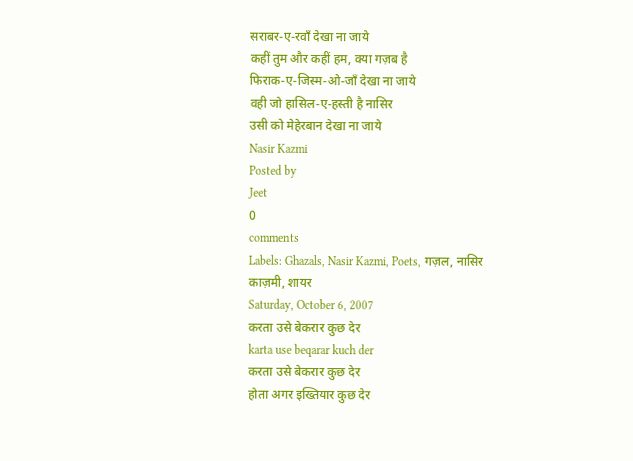सराबर-ए-रवाँ देखा ना जाये
कहीं तुम और कहीं हम, क्या गज़ब है
फिराक-ए-जिस्म-ओ-जाँ देखा ना जाये
वही जो हासिल-ए-हस्ती है नासिर
उसी को मेहेरबान देखा ना जाये
Nasir Kazmi
Posted by
Jeet
0
comments
Labels: Ghazals, Nasir Kazmi, Poets, गज़ल, नासिर काज़मी, शायर
Saturday, October 6, 2007
करता उसे बेकरार कुछ देर
karta use beqarar kuch der
करता उसे बेकरार कुछ देर
होता अगर इख्तियार कुछ देर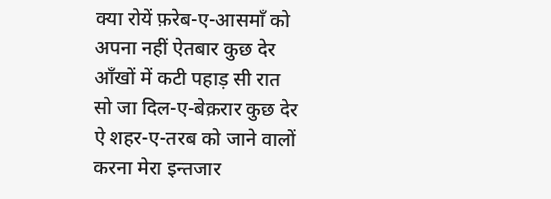क्या रोयें फ़रेब-ए-आसमाँ को
अपना नहीं ऐतबार कुछ देर
आँखों में कटी पहाड़ सी रात
सो जा दिल-ए-बेक़रार कुछ देर
ऐ शहर-ए-तरब को जाने वालों
करना मेरा इन्तजार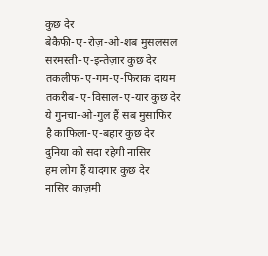कुछ देर
बेकैफी-ए-रोज़-ओ-शब मुसलसल
सरमस्ती-ए-इन्तेज़ार कुछ देर
तकलीफ-ए-गम-ए-फिराक दायम
तकरीब-ए-विसाल-ए-यार कुछ देर
ये गुनचा-ओ-गुल हैं सब मुसाफिर
है काफिला-ए-बहार कुछ देर
दुनिया को सदा रहेगी नासिर
हम लोग हैं यादगार कुछ देर
नासिर काज़मी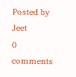Posted by
Jeet
0
comments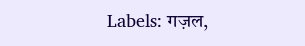Labels: गज़ल,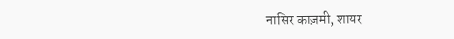नासिर काज़मी, शायर